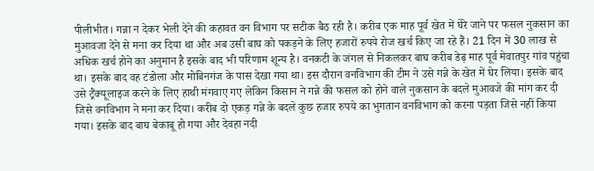पीलीभीत। गन्ना न देकर भेली देने की कहावत वन विभाग पर सटीक बैठ रही है। करीब एक माह पूर्व खेत में घेरे जाने पर फसल नुकसान का मुआवजा देने से मना कर दिया था और अब उसी बाघ को पकड़ने के लिए हजारों रुपये रोज खर्च किए जा रहे हैं। 21 दिन में 30 लाख से अधिक खर्च होने का अनुमान है इसके बाद भी परिणाम शून्य है। वनकटी के जंगल से निकलकर बाघ करीब डेढ़ माह पूर्व मेवातपुर गांव पहुंचा था। इसके बाद वह टंडोला और मोबिनगंज के पास देखा गया था। इस दौरान वनविभाग की टीम ने उसे गन्ने के खेत में घेर लिया। इसके बाद उसे ट्रैंक्यूलाइज करने के लिए हाथी मंगवाए गए लेकिन किसान ने गन्ने की फसल को होने वाले नुकसान के बदले मुआवजे की मांग कर दी जिसे वनविभाग ने मना कर दिया। करीब दो एकड़ गन्ने के बदले कुछ हजार रुपये का भुगतान वनविभाग को करना पड़ता जिसे नहीं किया गया। इसके बाद बाघ बेकाबू हो गया और देवहा नदी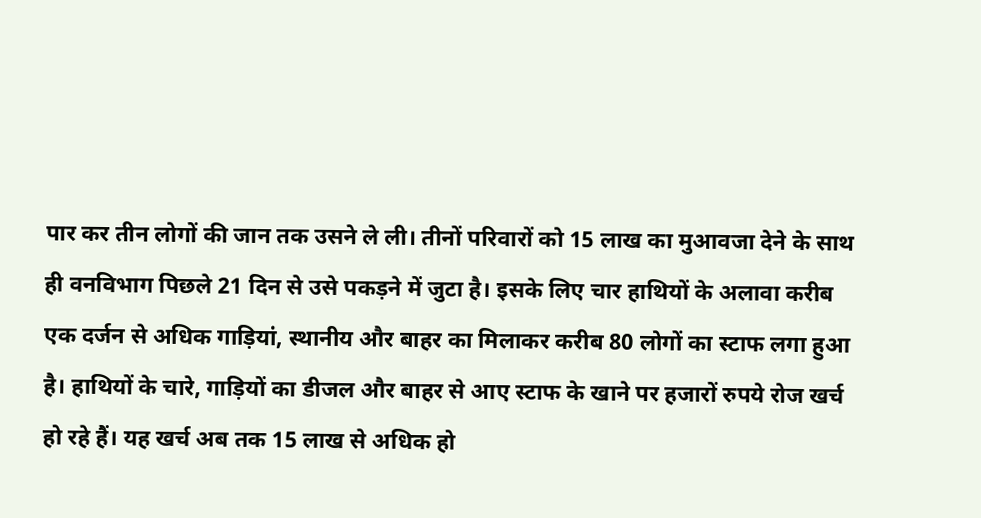पार कर तीन लोगों की जान तक उसने ले ली। तीनों परिवारों को 15 लाख का मुआवजा देने के साथ ही वनविभाग पिछले 21 दिन से उसे पकड़ने में जुटा है। इसके लिए चार हाथियों के अलावा करीब एक दर्जन से अधिक गाड़ियां, स्थानीय और बाहर का मिलाकर करीब 80 लोगों का स्टाफ लगा हुआ है। हाथियों के चारे, गाड़ियों का डीजल और बाहर से आए स्टाफ के खाने पर हजारों रुपये रोज खर्च हो रहे हैं। यह खर्च अब तक 15 लाख से अधिक हो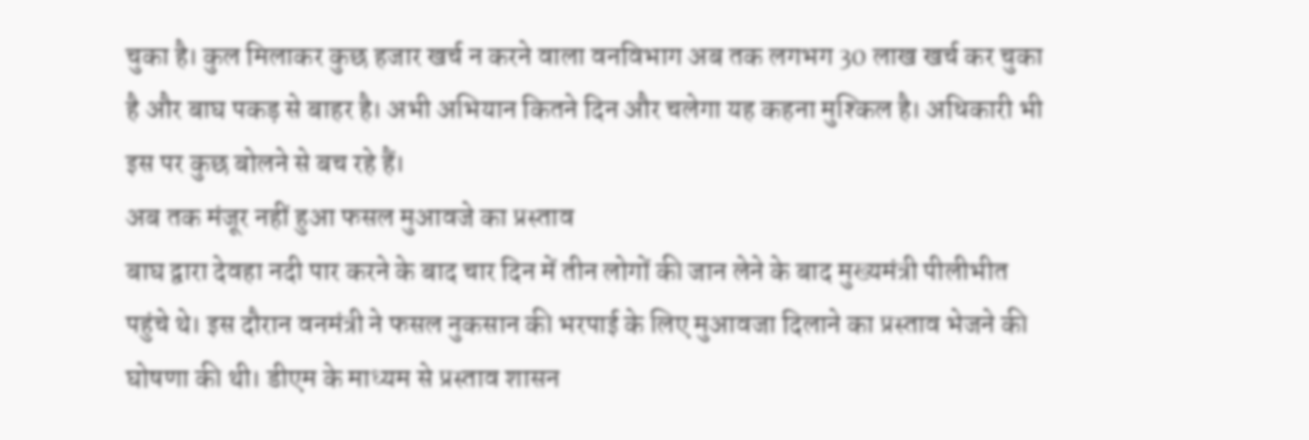चुका है। कुल मिलाकर कुछ हजार खर्च न करने वाला वनविभाग अब तक लगभग 30 लाख खर्च कर चुका है और बाघ पकड़ से बाहर है। अभी अभियान कितने दिन और चलेगा यह कहना मुश्किल है। अधिकारी भी इस पर कुछ बोलने से बच रहे हैं।
अब तक मंजूर नहीं हुआ फसल मुआवजे का प्रस्ताव
बाघ द्वारा देवहा नदी पार करने के बाद चार दिन में तीन लोगों की जान लेने के बाद मुख्यमंत्री पीलीभीत पहुंचे थे। इस दौरान वनमंत्री ने फसल नुकसान की भरपाई के लिए मुआवजा दिलाने का प्रस्ताव भेजने की घोषणा की थी। डीएम के माध्यम से प्रस्ताव शासन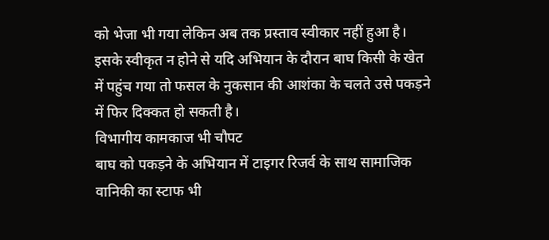को भेजा भी गया लेकिन अब तक प्रस्ताव स्वीकार नहीं हुआ है। इसके स्वीकृत न होने से यदि अभियान के दौरान बाघ किसी के खेत में पहुंच गया तो फसल के नुकसान की आशंका के चलते उसे पकड़ने में फिर दिक्कत हो सकती है।
विभागीय कामकाज भी चौपट
बाघ को पकड़ने के अभियान में टाइगर रिजर्व के साथ सामाजिक वानिकी का स्टाफ भी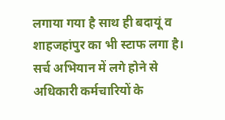लगाया गया है साथ ही बदायूं व शाहजहांपुर का भी स्टाफ लगा है। सर्च अभियान में लगे होने से अधिकारी कर्मचारियों के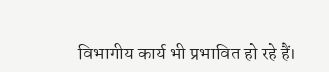विभागीय कार्य भी प्रभावित हो रहे हैं।